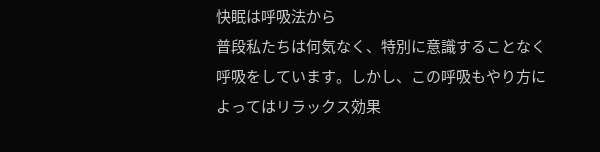快眠は呼吸法から
普段私たちは何気なく、特別に意識することなく呼吸をしています。しかし、この呼吸もやり方によってはリラックス効果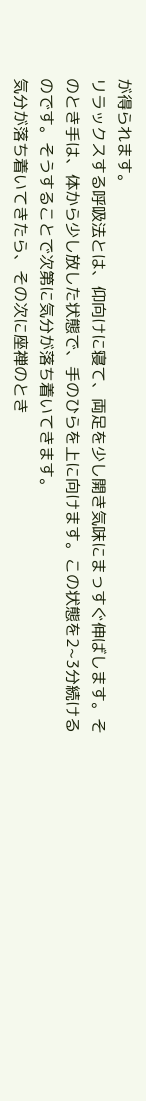が得られます。
リラックスする呼吸法とは、仰向けに寝て、両足を少し開き気味にまっすぐ伸ばします。そのとき手は、体から少し放した状態で、手のひらを上に向けます。この状態を2~3分続けるのです。そうすることで次第に気分が落ち着いてきます。
気分が落ち着いてきたら、その次に座禅のとき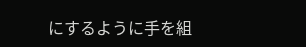にするように手を組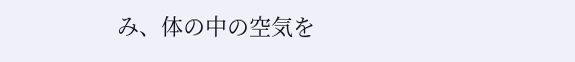み、体の中の空気を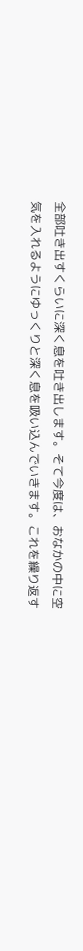全部吐き出すくらいに深く息を吐き出します。そて今度は、おなかの中に空気を入れるようにゆっくりと深く息を吸い込んでいきます。これを繰り返す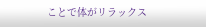ことで体がリラックス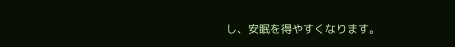し、安眠を得やすくなります。